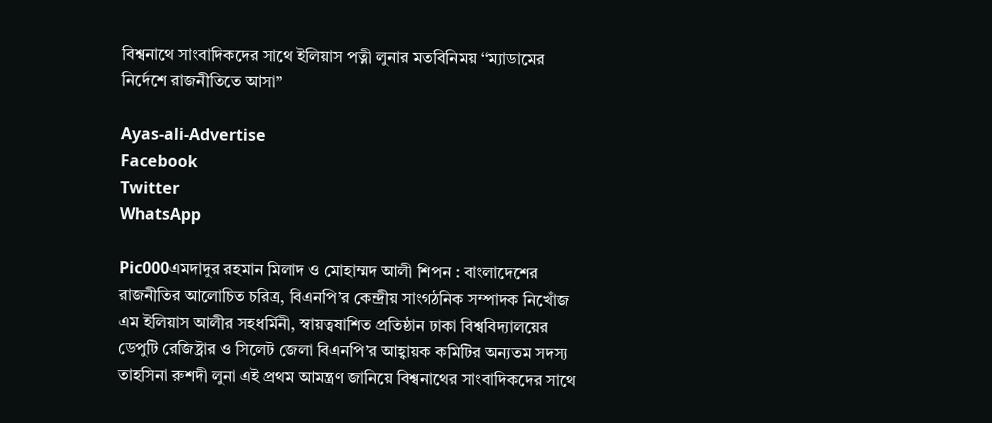বিশ্বনাথে সাংবাদিকদের সাথে ইলিয়াস পত্নী লুনার মতবিনিময় ‘‘ম্যাডামের নির্দেশে রাজনীতিতে আসা’’

Ayas-ali-Advertise
Facebook
Twitter
WhatsApp

Pic000এমদাদুর রহমান মিলাদ ও মোহাম্মদ আলী শিপন : বাংলাদেশের রাজনীতির আলোচিত চরিত্র, বিএনপি’র কেন্দ্রীয় সাংগঠনিক সম্পাদক নিখোঁজ এম ইলিয়াস আলীর সহধর্মিনী, স্বায়ত্বষাশিত প্রতিষ্ঠান ঢাকা বিশ্ববিদ্যালয়ের ডেপুটি রেজিষ্ট্রার ও সিলেট জেলা বিএনপি’র আহ্বায়ক কমিটির অন্যতম সদস্য তাহসিনা রুশদী লুনা এই প্রথম আমন্ত্রণ জানিয়ে বিশ্বনাথের সাংবাদিকদের সাথে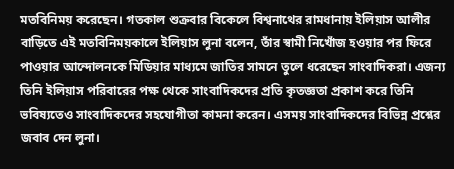মতবিনিময় করেছেন। গতকাল শুক্রবার বিকেলে বিশ্বনাথের রামধানায় ইলিয়াস আলীর বাড়িতে এই মতবিনিময়কালে ইলিয়াস লুনা বলেন, তাঁর স্বামী নিখোঁজ হওয়ার পর ফিরে পাওয়ার আন্দোলনকে মিডিয়ার মাধ্যমে জাতির সামনে তুলে ধরেছেন সাংবাদিকরা। এজন্য তিনি ইলিয়াস পরিবারের পক্ষ থেকে সাংবাদিকদের প্রতি কৃতজ্ঞতা প্রকাশ করে তিনি ভবিষ্যতেও সাংবাদিকদের সহযোগীতা কামনা করেন। এসময় সাংবাদিকদের বিভিন্ন প্রশ্নের জবাব দেন লুনা।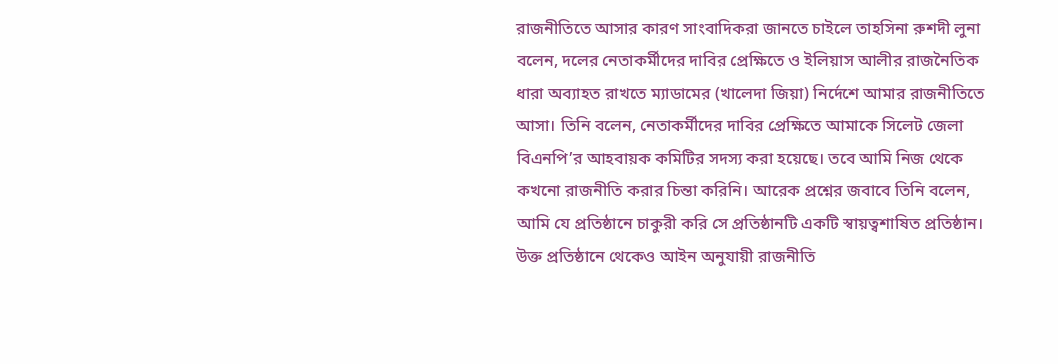রাজনীতিতে আসার কারণ সাংবাদিকরা জানতে চাইলে তাহসিনা রুশদী লুনা বলেন, দলের নেতাকর্মীদের দাবির প্রেক্ষিতে ও ইলিয়াস আলীর রাজনৈতিক ধারা অব্যাহত রাখতে ম্যাডামের (খালেদা জিয়া) নির্দেশে আমার রাজনীতিতে আসা। তিনি বলেন, নেতাকর্মীদের দাবির প্রেক্ষিতে আমাকে সিলেট জেলা বিএনপি’র আহবায়ক কমিটির সদস্য করা হয়েছে। তবে আমি নিজ থেকে কখনো রাজনীতি করার চিন্তা করিনি। আরেক প্রশ্নের জবাবে তিনি বলেন, আমি যে প্রতিষ্ঠানে চাকুরী করি সে প্রতিষ্ঠানটি একটি স্বায়ত্বশাষিত প্রতিষ্ঠান। উক্ত প্রতিষ্ঠানে থেকেও আইন অনুযায়ী রাজনীতি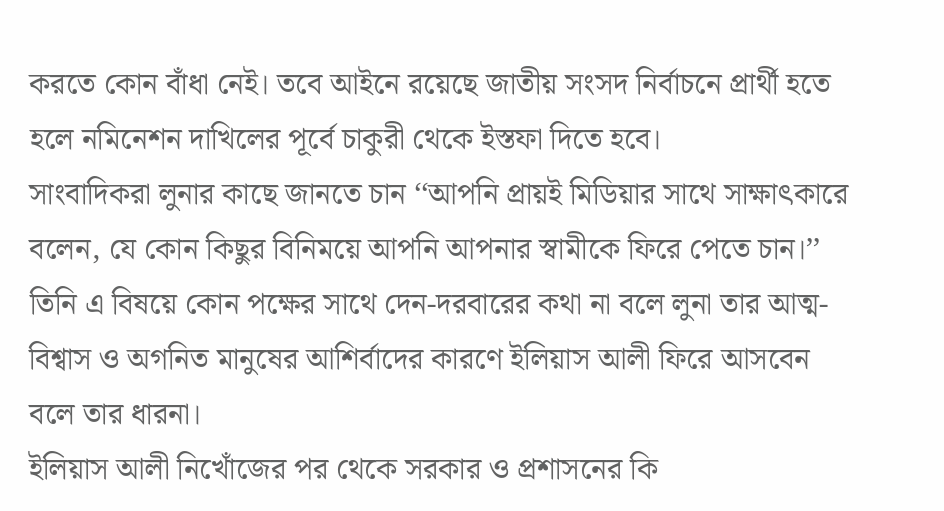করতে কোন বাঁধা নেই। তবে আইনে রয়েছে জাতীয় সংসদ নির্বাচনে প্রার্থী হতে হলে নমিনেশন দাখিলের পূর্বে চাকুরী থেকে ইস্তফা দিতে হবে।
সাংবাদিকরা লুনার কাছে জানতে চান ‘‘আপনি প্রায়ই মিডিয়ার সাথে সাক্ষাৎকারে বলেন, যে কোন কিছুর বিনিময়ে আপনি আপনার স্বামীকে ফিরে পেতে চান।’’ তিনি এ বিষয়ে কোন পক্ষের সাথে দেন-দরবারের কথা না বলে লুনা তার আত্ম-বিশ্বাস ও অগনিত মানুষের আশির্বাদের কারণে ইলিয়াস আলী ফিরে আসবেন বলে তার ধারনা।
ইলিয়াস আলী নিখোঁজের পর থেকে সরকার ও প্রশাসনের কি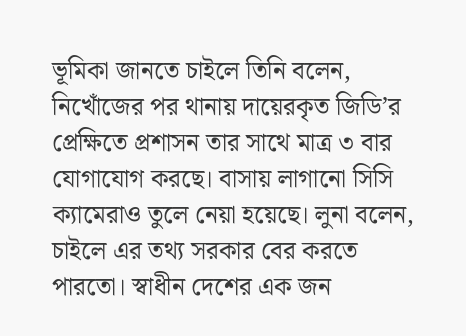ভূমিকা জানতে চাইলে তিনি বলেন, নিখোঁজের পর থানায় দায়েরকৃত জিডি’র প্রেক্ষিতে প্রশাসন তার সাথে মাত্র ৩ বার যোগাযোগ করছে। বাসায় লাগানো সিসি ক্যামেরাও তুলে নেয়া হয়েছে। লুনা বলেন, চাইলে এর তথ্য সরকার বের করতে পারতো। স্বাধীন দেশের এক জন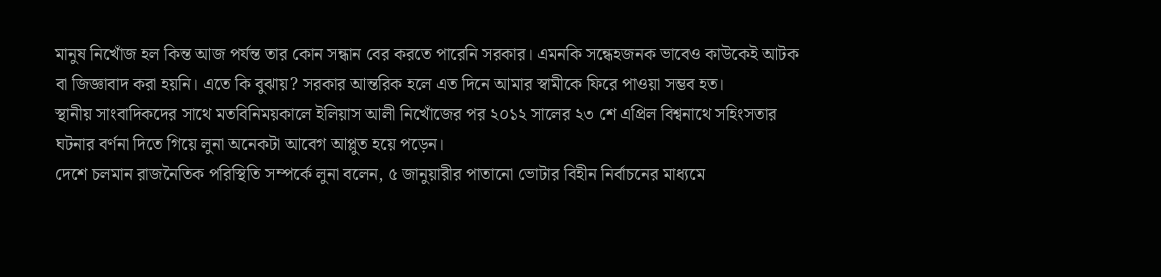মানুষ নিখোঁজ হল কিন্ত আজ পর্যন্ত তার কোন সন্ধান বের করতে পারেনি সরকার। এমনকি সন্ধেহজনক ভাবেও কাউকেই আটক বা জিজ্ঞাবাদ করা হয়নি। এতে কি বুঝায়? সরকার আন্তরিক হলে এত দিনে আমার স্বামীকে ফিরে পাওয়া সম্ভব হত।
স্থানীয় সাংবাদিকদের সাথে মতবিনিময়কালে ইলিয়াস আলী নিখোঁজের পর ২০১২ সালের ২৩ শে এপ্রিল বিশ্বনাথে সহিংসতার ঘটনার বর্ণনা দিতে গিয়ে লুনা অনেকটা আবেগ আপ্লুত হয়ে পড়েন।
দেশে চলমান রাজনৈতিক পরিস্থিতি সম্পর্কে লুনা বলেন, ৫ জানুয়ারীর পাতানো ভোটার বিহীন নির্বাচনের মাধ্যমে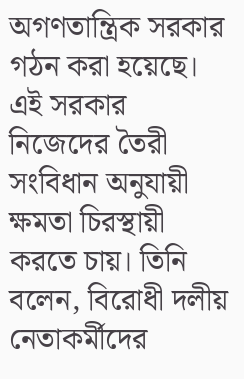অগণতান্ত্রিক সরকার গঠন করা হয়েছে। এই সরকার নিজেদের তৈরী সংবিধান অনুযায়ী ক্ষমতা চিরস্থায়ী করতে চায়। তিনি বলেন, বিরোধী দলীয় নেতাকর্মীদের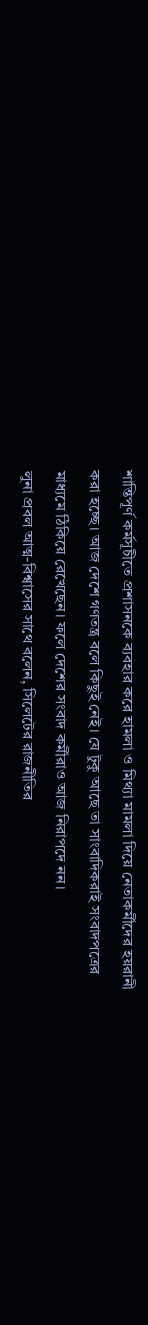শান্তিপূর্ণ কর্মসূচীতে প্রশাসনকে ব্যবহার করে হামলা ও মিথ্যা মামলা দিয়ে নেতাকর্মীদের হয়রানী করা হচ্ছে। আজ দেশে গণতন্ত্র বলে কিছুই নেই। যে টুকু আছে তা সাংবাদিকরাই সংবাদপত্রের মাধ্যমে ঠিকিয়ে রেখেছেন। ফলে দেশের সংবাদ কর্মীরাও আজ নিরাপদে নন।
লুনা প্রবল আত্ম-বিশ্বাসের সাথে বলেন, সিলেটের রাজনীতির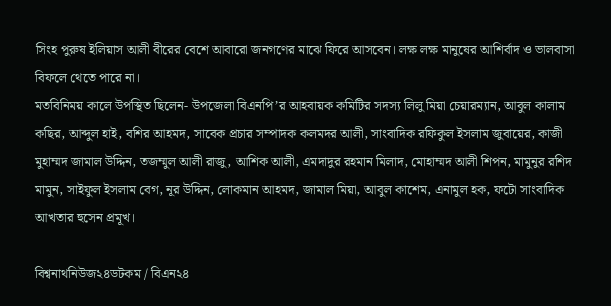সিংহ পুরুষ ইলিয়াস আলী বীরের বেশে আবারো জনগণের মাঝে ফিরে আসবেন। লক্ষ লক্ষ মানুষের আশির্বাদ ও ভালবাসা বিফলে থেতে পারে না।
মতবিনিময় কালে উপস্থিত ছিলেন- উপজেলা বিএনপি’র আহবায়ক কমিটির সদস্য লিলু মিয়া চেয়ারম্যান, আবুল কালাম কছির, আব্দুল হাই, বশির আহমদ, সাবেক প্রচার সম্পাদক কলমদর আলী, সাংবাদিক রফিকুল ইসলাম জুবায়ের, কাজী মুহাম্মদ জামাল উদ্দিন, তজম্মুল আলী রাজু, আশিক আলী, এমদাদুর রহমান মিলাদ, মোহাম্মদ আলী শিপন, মামুনুর রশিদ মামুন, সাইফুল ইসলাম বেগ, নূর উদ্দিন, লোকমান আহমদ, জামাল মিয়া, আবুল কাশেম, এনামুল হক, ফটো সাংবাদিক আখতার হুসেন প্রমূখ।

বিশ্বনাথনিউজ২৪ডটকম / বিএন২৪